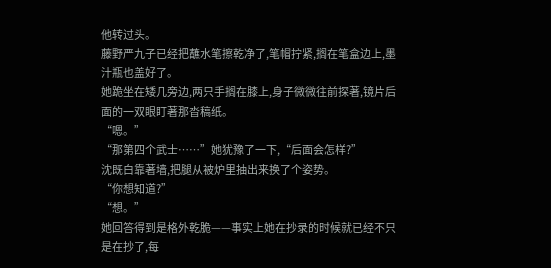他转过头。
藤野严九子已经把蘸水笔擦乾净了,笔帽拧紧,搁在笔盒边上,墨汁瓶也盖好了。
她跪坐在矮几旁边,两只手搁在膝上,身子微微往前探著,镜片后面的一双眼盯著那沓稿纸。
“嗯。”
“那第四个武士……”她犹豫了一下,“后面会怎样?”
沈既白靠著墙,把腿从被炉里抽出来换了个姿势。
“你想知道?”
“想。”
她回答得到是格外乾脆——事实上她在抄录的时候就已经不只是在抄了,每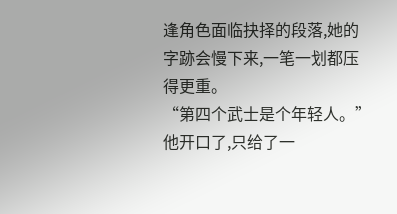逢角色面临抉择的段落,她的字跡会慢下来,一笔一划都压得更重。
“第四个武士是个年轻人。”他开口了,只给了一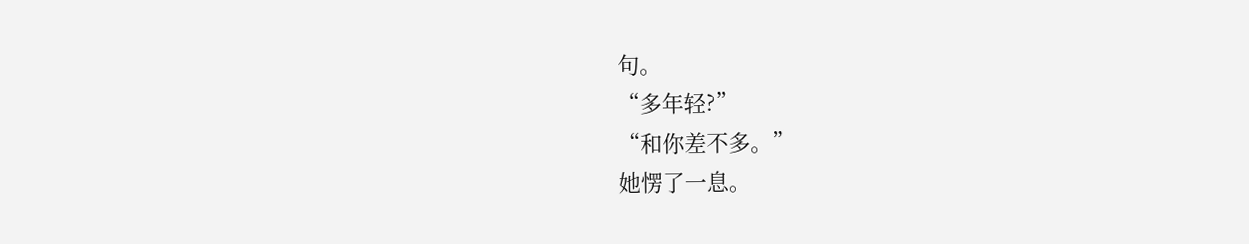句。
“多年轻?”
“和你差不多。”
她愣了一息。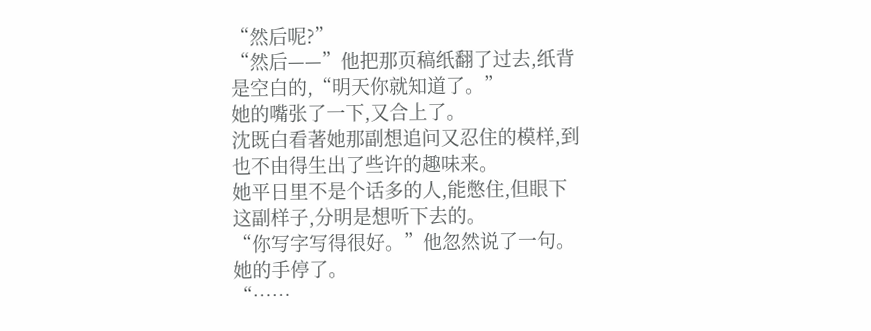“然后呢?”
“然后——”他把那页稿纸翻了过去,纸背是空白的,“明天你就知道了。”
她的嘴张了一下,又合上了。
沈既白看著她那副想追问又忍住的模样,到也不由得生出了些许的趣味来。
她平日里不是个话多的人,能憋住,但眼下这副样子,分明是想听下去的。
“你写字写得很好。”他忽然说了一句。
她的手停了。
“……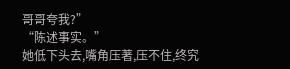哥哥夸我?”
“陈述事实。”
她低下头去,嘴角压著,压不住,终究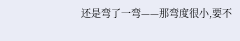还是弯了一弯——那弯度很小,要不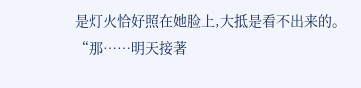是灯火恰好照在她脸上,大抵是看不出来的。
“那……明天接著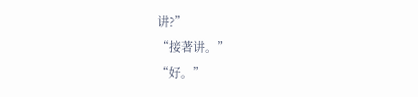讲?”
“接著讲。”
“好。”